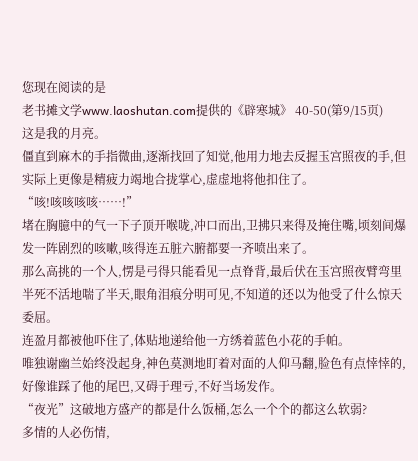您现在阅读的是
老书摊文学www.laoshutan.com提供的《辟寒城》 40-50(第9/15页)
这是我的月亮。
僵直到麻木的手指微曲,逐渐找回了知觉,他用力地去反握玉宫照夜的手,但实际上更像是精疲力竭地合拢掌心,虚虚地将他扣住了。
“咳!咳咳咳咳……!”
堵在胸臆中的气一下子顶开喉咙,冲口而出,卫拂只来得及掩住嘴,顷刻间爆发一阵剧烈的咳嗽,咳得连五脏六腑都要一齐喷出来了。
那么高挑的一个人,愣是弓得只能看见一点脊背,最后伏在玉宫照夜臂弯里半死不活地喘了半天,眼角泪痕分明可见,不知道的还以为他受了什么惊天委屈。
连盈月都被他吓住了,体贴地递给他一方绣着蓝色小花的手帕。
唯独谢幽兰始终没起身,神色莫测地盯着对面的人仰马翻,脸色有点悻悻的,好像谁踩了他的尾巴,又碍于理亏,不好当场发作。
“夜光”这破地方盛产的都是什么饭桶,怎么一个个的都这么软弱?
多情的人必伤情,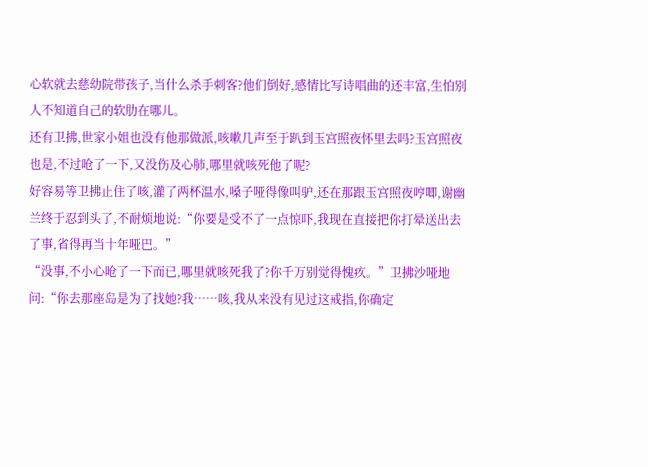心软就去慈幼院带孩子,当什么杀手刺客?他们倒好,感情比写诗唱曲的还丰富,生怕别人不知道自己的软肋在哪儿。
还有卫拂,世家小姐也没有他那做派,咳嗽几声至于趴到玉宫照夜怀里去吗?玉宫照夜也是,不过呛了一下,又没伤及心肺,哪里就咳死他了呢?
好容易等卫拂止住了咳,灌了两杯温水,嗓子哑得像叫驴,还在那跟玉宫照夜哼唧,谢幽兰终于忍到头了,不耐烦地说:“你要是受不了一点惊吓,我现在直接把你打晕送出去了事,省得再当十年哑巴。”
“没事,不小心呛了一下而已,哪里就咳死我了?你千万别觉得愧疚。”卫拂沙哑地问:“你去那座岛是为了找她?我……咳,我从来没有见过这戒指,你确定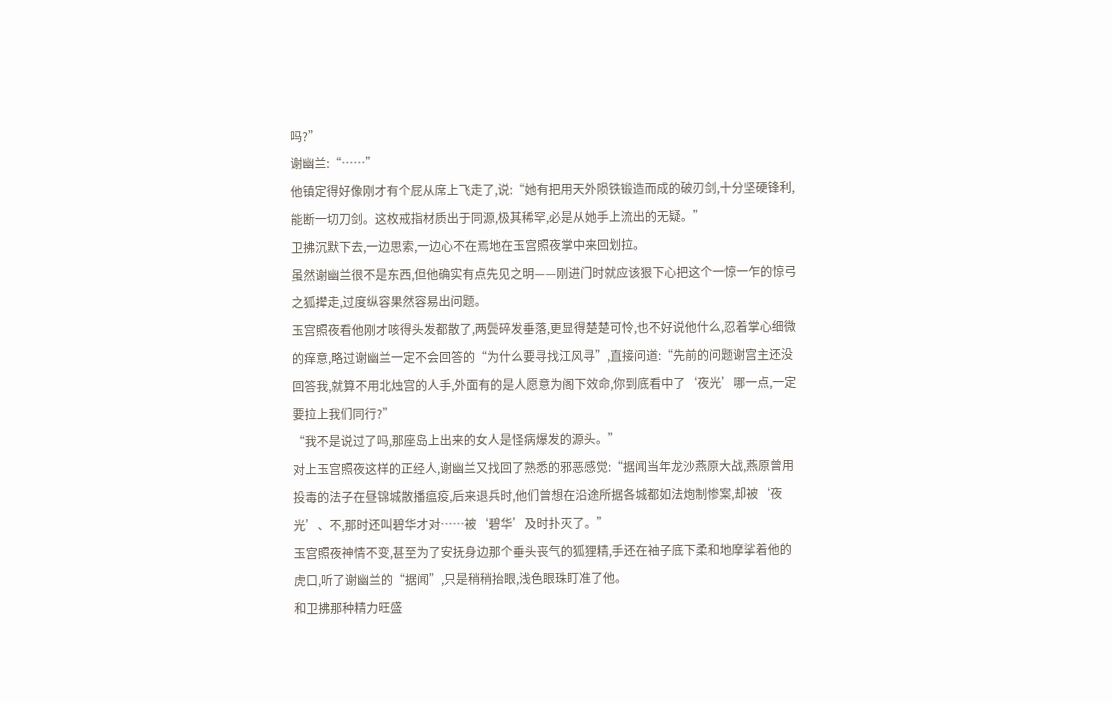吗?”
谢幽兰:“……”
他镇定得好像刚才有个屁从席上飞走了,说:“她有把用天外陨铁锻造而成的破刃剑,十分坚硬锋利,能断一切刀剑。这枚戒指材质出于同源,极其稀罕,必是从她手上流出的无疑。”
卫拂沉默下去,一边思索,一边心不在焉地在玉宫照夜掌中来回划拉。
虽然谢幽兰很不是东西,但他确实有点先见之明——刚进门时就应该狠下心把这个一惊一乍的惊弓之狐撵走,过度纵容果然容易出问题。
玉宫照夜看他刚才咳得头发都散了,两鬓碎发垂落,更显得楚楚可怜,也不好说他什么,忍着掌心细微的痒意,略过谢幽兰一定不会回答的“为什么要寻找江风寻”,直接问道:“先前的问题谢宫主还没回答我,就算不用北烛宫的人手,外面有的是人愿意为阁下效命,你到底看中了‘夜光’哪一点,一定要拉上我们同行?”
“我不是说过了吗,那座岛上出来的女人是怪病爆发的源头。”
对上玉宫照夜这样的正经人,谢幽兰又找回了熟悉的邪恶感觉:“据闻当年龙沙燕原大战,燕原曾用投毒的法子在昼锦城散播瘟疫,后来退兵时,他们曾想在沿途所据各城都如法炮制惨案,却被‘夜光’、不,那时还叫碧华才对……被‘碧华’及时扑灭了。”
玉宫照夜神情不变,甚至为了安抚身边那个垂头丧气的狐狸精,手还在袖子底下柔和地摩挲着他的虎口,听了谢幽兰的“据闻”,只是稍稍抬眼,浅色眼珠盯准了他。
和卫拂那种精力旺盛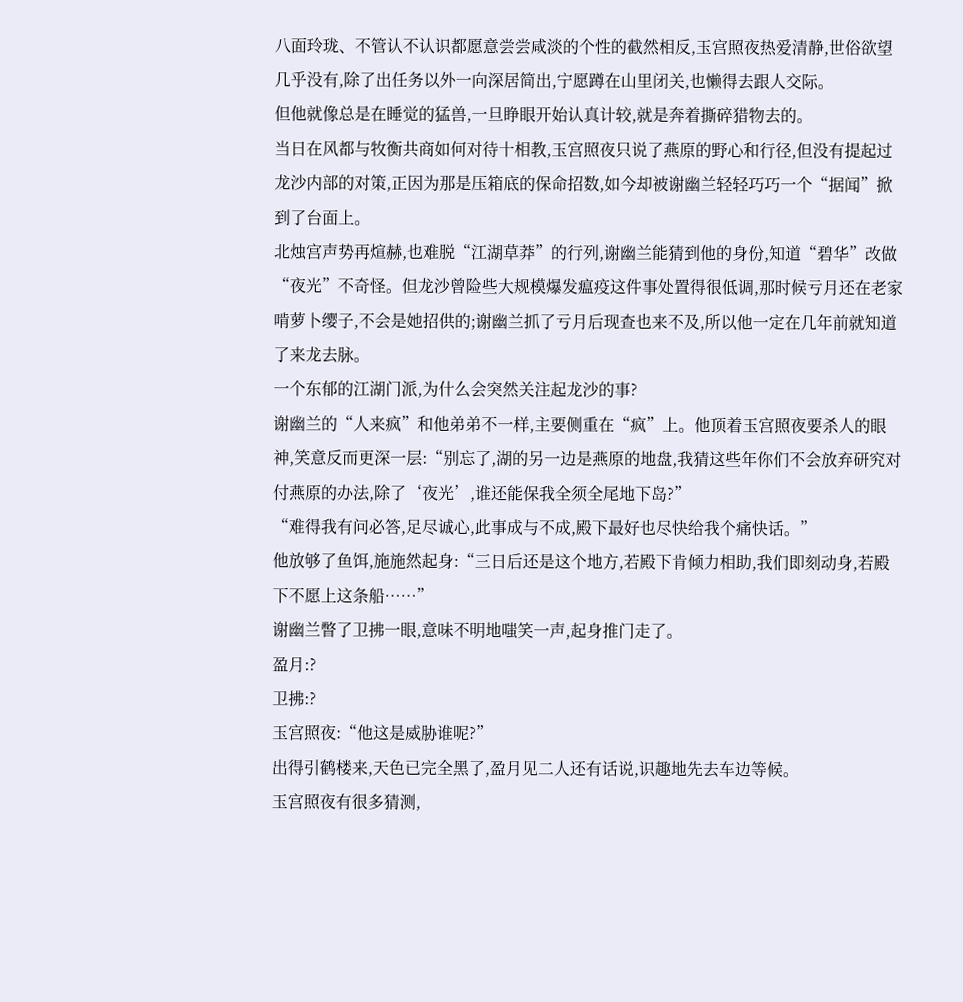八面玲珑、不管认不认识都愿意尝尝咸淡的个性的截然相反,玉宫照夜热爱清静,世俗欲望几乎没有,除了出任务以外一向深居简出,宁愿蹲在山里闭关,也懒得去跟人交际。
但他就像总是在睡觉的猛兽,一旦睁眼开始认真计较,就是奔着撕碎猎物去的。
当日在风都与牧衡共商如何对待十相教,玉宫照夜只说了燕原的野心和行径,但没有提起过龙沙内部的对策,正因为那是压箱底的保命招数,如今却被谢幽兰轻轻巧巧一个“据闻”掀到了台面上。
北烛宫声势再煊赫,也难脱“江湖草莽”的行列,谢幽兰能猜到他的身份,知道“碧华”改做“夜光”不奇怪。但龙沙曾险些大规模爆发瘟疫这件事处置得很低调,那时候亏月还在老家啃萝卜缨子,不会是她招供的;谢幽兰抓了亏月后现查也来不及,所以他一定在几年前就知道了来龙去脉。
一个东郁的江湖门派,为什么会突然关注起龙沙的事?
谢幽兰的“人来疯”和他弟弟不一样,主要侧重在“疯”上。他顶着玉宫照夜要杀人的眼神,笑意反而更深一层:“别忘了,湖的另一边是燕原的地盘,我猜这些年你们不会放弃研究对付燕原的办法,除了‘夜光’,谁还能保我全须全尾地下岛?”
“难得我有问必答,足尽诚心,此事成与不成,殿下最好也尽快给我个痛快话。”
他放够了鱼饵,施施然起身:“三日后还是这个地方,若殿下肯倾力相助,我们即刻动身,若殿下不愿上这条船……”
谢幽兰瞥了卫拂一眼,意味不明地嗤笑一声,起身推门走了。
盈月:?
卫拂:?
玉宫照夜:“他这是威胁谁呢?”
出得引鹤楼来,天色已完全黑了,盈月见二人还有话说,识趣地先去车边等候。
玉宫照夜有很多猜测,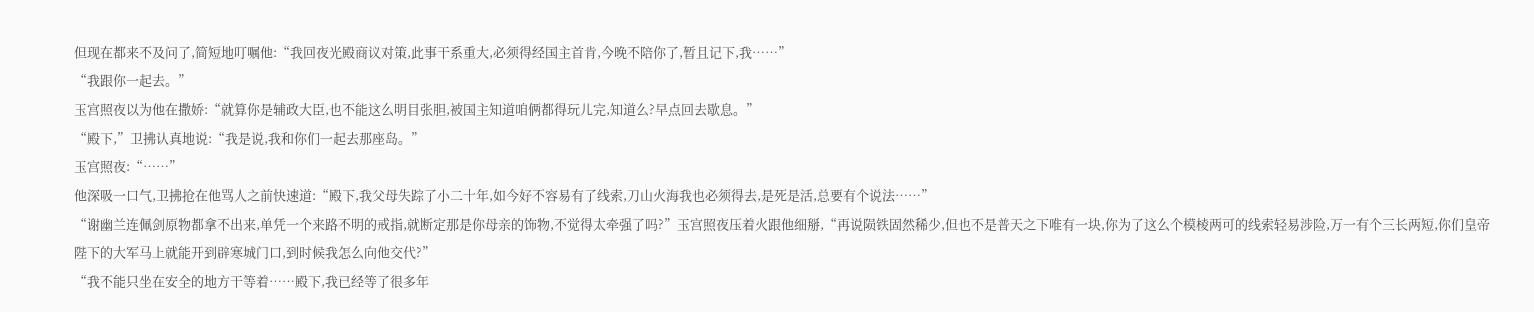但现在都来不及问了,简短地叮嘱他:“我回夜光殿商议对策,此事干系重大,必须得经国主首肯,今晚不陪你了,暂且记下,我……”
“我跟你一起去。”
玉宫照夜以为他在撒娇:“就算你是辅政大臣,也不能这么明目张胆,被国主知道咱俩都得玩儿完,知道么?早点回去歇息。”
“殿下,”卫拂认真地说:“我是说,我和你们一起去那座岛。”
玉宫照夜:“……”
他深吸一口气,卫拂抢在他骂人之前快速道:“殿下,我父母失踪了小二十年,如今好不容易有了线索,刀山火海我也必须得去,是死是活,总要有个说法……”
“谢幽兰连佩剑原物都拿不出来,单凭一个来路不明的戒指,就断定那是你母亲的饰物,不觉得太牵强了吗?”玉宫照夜压着火跟他细掰,“再说陨铁固然稀少,但也不是普天之下唯有一块,你为了这么个模棱两可的线索轻易涉险,万一有个三长两短,你们皇帝陛下的大军马上就能开到辟寒城门口,到时候我怎么向他交代?”
“我不能只坐在安全的地方干等着……殿下,我已经等了很多年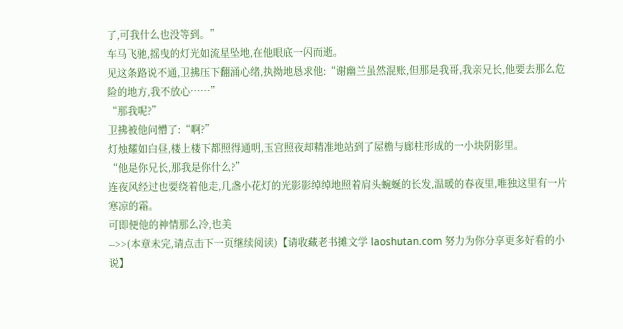了,可我什么也没等到。”
车马飞驰,摇曳的灯光如流星坠地,在他眼底一闪而逝。
见这条路说不通,卫拂压下翻涌心绪,执拗地恳求他:“谢幽兰虽然混账,但那是我哥,我亲兄长,他要去那么危险的地方,我不放心……”
“那我呢?”
卫拂被他问懵了:“啊?”
灯烛耀如白昼,楼上楼下都照得通明,玉宫照夜却精准地站到了屋檐与廊柱形成的一小块阴影里。
“他是你兄长,那我是你什么?”
连夜风经过也要绕着他走,几盏小花灯的光影影绰绰地照着肩头蜿蜒的长发,温暖的春夜里,唯独这里有一片寒凉的霜。
可即便他的神情那么冷,也美
-->>(本章未完,请点击下一页继续阅读)【请收藏老书摊文学 laoshutan.com 努力为你分享更多好看的小说】